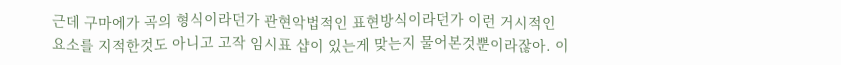근데 구마에가 곡의 형식이라던가 관현악법적인 표현방식이라던가 이런 거시적인 요소를 지적한것도 아니고 고작 임시표 샵이 있는게 맞는지 물어본것뿐이라잖아. 이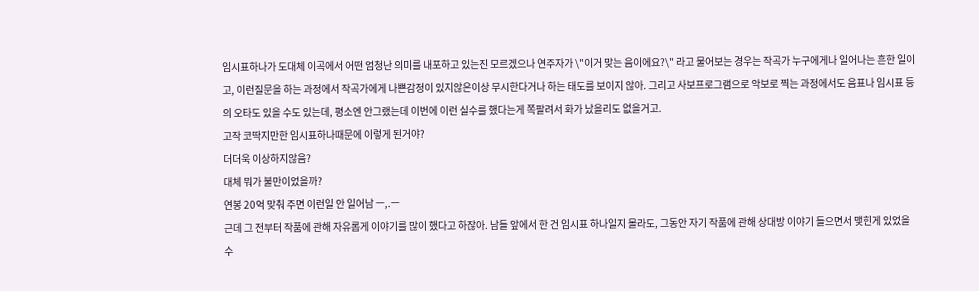임시표하나가 도대체 이곡에서 어떤 엄청난 의미를 내포하고 있는진 모르겠으나 연주자가 \"이거 맞는 음이에요?\" 라고 물어보는 경우는 작곡가 누구에게나 일어나는 흔한 일이고, 이런질문을 하는 과정에서 작곡가에게 나쁜감정이 있지않은이상 무시한다거나 하는 태도를 보이지 않아. 그리고 사보프로그램으로 악보로 찍는 과정에서도 음표나 임시표 등의 오타도 있을 수도 있는데, 평소엔 안그랬는데 이번에 이런 실수를 했다는게 쪽팔려서 화가 났을리도 없을거고.
고작 코딱지만한 임시표하나때문에 이렇게 된거야?
더더욱 이상하지않음?
대체 뭐가 불만이었을까?
연봉 20억 맞춰 주면 이런일 안 일어남 ㅡ,.ㅡ
근데 그 전부터 작품에 관해 자유롭게 이야기를 많이 했다고 하잖아. 남들 앞에서 한 건 임시표 하나일지 몰라도, 그동안 자기 작품에 관해 상대방 이야기 들으면서 맺힌게 있었을 수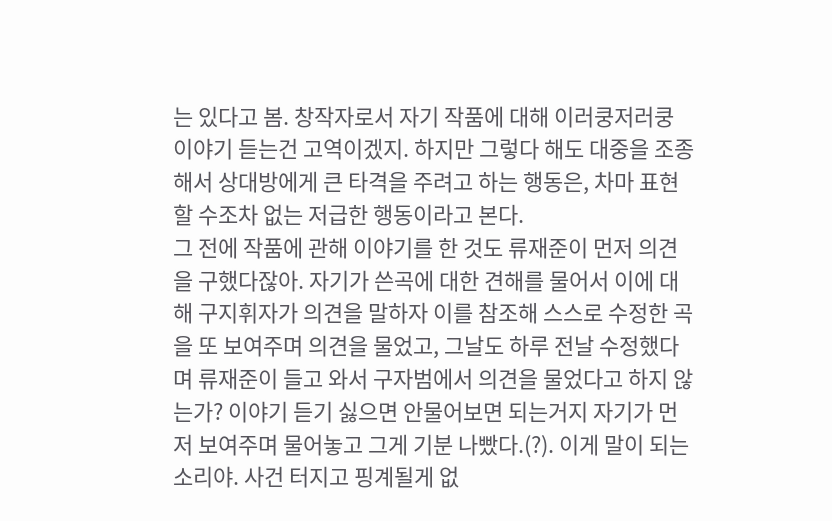는 있다고 봄. 창작자로서 자기 작품에 대해 이러쿵저러쿵 이야기 듣는건 고역이겠지. 하지만 그렇다 해도 대중을 조종해서 상대방에게 큰 타격을 주려고 하는 행동은, 차마 표현할 수조차 없는 저급한 행동이라고 본다.
그 전에 작품에 관해 이야기를 한 것도 류재준이 먼저 의견을 구했다잖아. 자기가 쓴곡에 대한 견해를 물어서 이에 대해 구지휘자가 의견을 말하자 이를 참조해 스스로 수정한 곡을 또 보여주며 의견을 물었고, 그날도 하루 전날 수정했다며 류재준이 들고 와서 구자범에서 의견을 물었다고 하지 않는가? 이야기 듣기 싫으면 안물어보면 되는거지 자기가 먼저 보여주며 물어놓고 그게 기분 나빴다.(?). 이게 말이 되는 소리야. 사건 터지고 핑계될게 없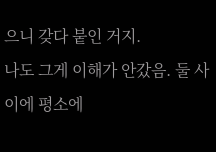으니 갖다 붙인 거지.
나도 그게 이해가 안갔음. 둘 사이에 평소에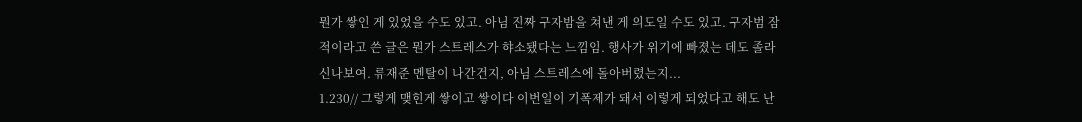뭔가 쌓인 게 있었을 수도 있고. 아님 진짜 구자밤을 쳐낸 게 의도일 수도 있고. 구자범 잠적이라고 쓴 글은 뭔가 스트레스가 햐소됐다는 느낌임. 행사가 위기에 빠졌는 데도 졸라 신나보여. 류재준 멘탈이 나간건지, 아님 스트레스에 돌아버렸는지...
1.230// 그렇게 맺힌게 쌓이고 쌓이다 이번일이 기폭제가 돼서 이렇게 되었다고 해도 난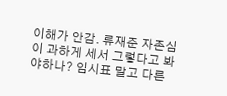이해가 안감. 류재준 자존심이 과하게 세서 그렇다고 봐야하나? 임시표 말고 다른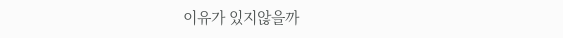이유가 있지않을까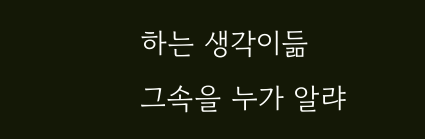하는 생각이듦
그속을 누가 알랴